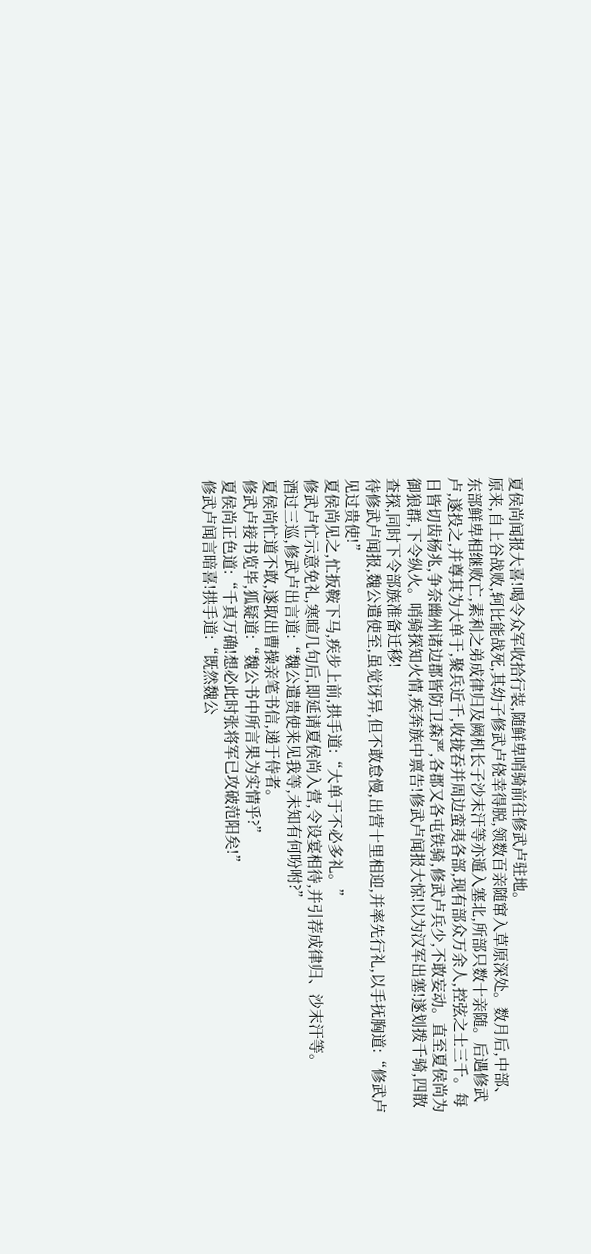夏侯尚闻报大喜!喝令众军收拾行装,随鲜卑哨骑前往修武卢驻地。
原来,自上谷战败,轲比能战死,其幼子修武卢侥幸得脱,领数百亲随窜入草原深处。数月后,中部、东部鲜卑相继败亡,素利之弟成律归及阙机长子沙末汗等亦遁入塞北,所部只数十亲随。后遇修武卢,遂投之,并尊其为大单于,聚兵近千,收拢吞并周边蛮夷各部,现有部众万余人,控弦之士三千。每日皆切齿杨兆,争奈幽州诸边郡皆防卫森严,各郡又各屯铁骑,修武卢兵少,不敢妄动。直至夏侯尚为御狼群,下令纵火。哨骑探知火情,疾奔族中禀告!修武卢闻报大惊!以为汉军出塞!遂划拨千骑,四散查探,同时下令部族准备迁移!
待修武卢闻报,魏公遣使至,虽觉讶异,但不敢怠慢,出营十里相迎,并率先行礼,以手抚胸道:“修武卢见过贵使!”
夏侯尚见之,忙扳鞍下马,疾步上前,拱手道:“大单于不必多礼。”
修武卢忙示意免礼,寒暄几句后,即延请夏侯尚入营,令设宴相待,并引荐成律归、沙末汗等。
酒过三巡,修武卢出言道:“魏公遣贵使来见我等,未知有何吩咐?”
夏侯尚忙道不敢,遂取出曹操亲笔书信,递于侍者。
修武卢接书览毕,狐疑道:“魏公书中所言果为实情乎?”
夏侯尚正色道:“千真万确!想必此时张将军已攻破范阳矣!”
修武卢闻言暗喜!拱手道:“既然魏公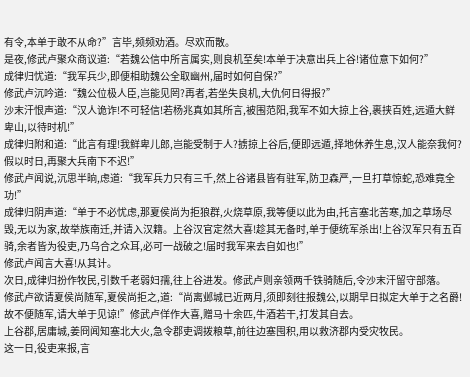有令,本单于敢不从命?”言毕,频频劝酒。尽欢而散。
是夜,修武卢聚众商议道:“若魏公信中所言属实,则良机至矣!本单于决意出兵上谷!诸位意下如何?”
成律归忧道:“我军兵少,即便相助魏公全取幽州,届时如何自保?”
修武卢沉吟道:“魏公位极人臣,岂能见罔?再者,若坐失良机,大仇何日得报?”
沙末汗恨声道:“汉人诡诈!不可轻信!若杨兆真如其所言,被围范阳,我军不如大掠上谷,裹挟百姓,远遁大鲜卑山,以待时机!”
成律归附和道:“此言有理!我鲜卑儿郎,岂能受制于人?掳掠上谷后,便即远遁,择地休养生息,汉人能奈我何?假以时日,再聚大兵南下不迟!”
修武卢闻说,沉思半晌,虑道:“我军兵力只有三千,然上谷诸县皆有驻军,防卫森严,一旦打草惊蛇,恐难竟全功!”
成律归阴声道:“单于不必忧虑,那夏侯尚为拒狼群,火烧草原,我等便以此为由,托言塞北苦寒,加之草场尽毁,无以为家,故举族南迁,并请入汉籍。上谷汉官定然大喜!趁其无备时,单于便统军杀出!上谷汉军只有五百骑,余者皆为役吏,乃乌合之众耳,必可一战破之!届时我军来去自如也!”
修武卢闻言大喜!从其计。
次日,成律归扮作牧民,引数千老弱妇孺,往上谷进发。修武卢则亲领两千铁骑随后,令沙末汗留守部落。
修武卢欲请夏侯尚随军,夏侯尚拒之,道:“尚离邺城已近两月,须即刻往报魏公,以期早日拟定大单于之名爵!故不便随军,请大单于见谅!”修武卢佯作大喜,赠马十余匹,牛酒若干,打发其自去。
上谷郡,居庸城,姜冏闻知塞北大火,急令郡吏调拨粮草,前往边塞囤积,用以救济郡内受灾牧民。
这一日,役吏来报,言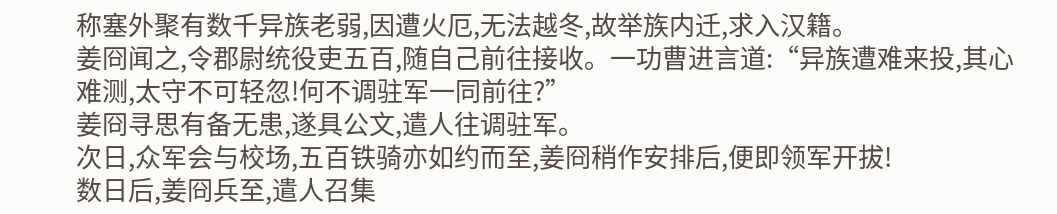称塞外聚有数千异族老弱,因遭火厄,无法越冬,故举族内迁,求入汉籍。
姜冏闻之,令郡尉统役吏五百,随自己前往接收。一功曹进言道:“异族遭难来投,其心难测,太守不可轻忽!何不调驻军一同前往?”
姜冏寻思有备无患,遂具公文,遣人往调驻军。
次日,众军会与校场,五百铁骑亦如约而至,姜冏稍作安排后,便即领军开拔!
数日后,姜冏兵至,遣人召集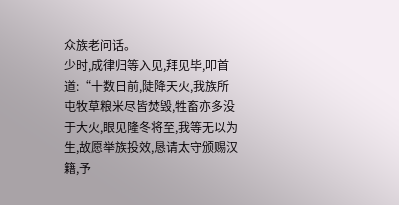众族老问话。
少时,成律归等入见,拜见毕,叩首道:“十数日前,陡降天火,我族所屯牧草粮米尽皆焚毁,牲畜亦多没于大火,眼见隆冬将至,我等无以为生,故愿举族投效,恳请太守颁赐汉籍,予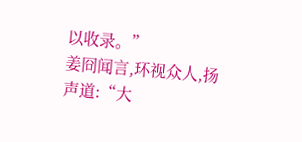以收录。”
姜冏闻言,环视众人,扬声道:“大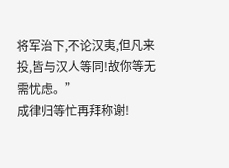将军治下,不论汉夷,但凡来投,皆与汉人等同!故你等无需忧虑。”
成律归等忙再拜称谢!